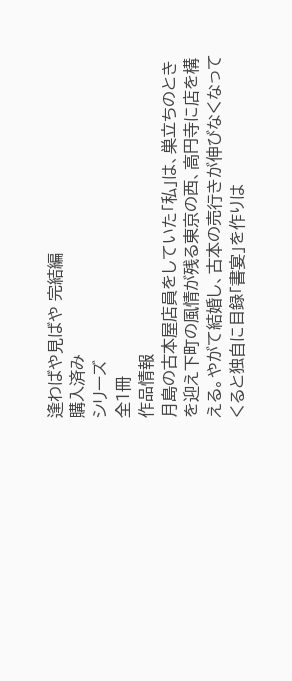逢わばや見ばや 完結編
購入済み
シリーズ
全1冊
作品情報
月島の古本屋店員をしていた「私」は、巣立ちのときを迎え下町の風情が残る東京の西、高円寺に店を構える。やがて結婚し、古本の売行きが伸びなくなってくると独自に目録「書宴」を作りは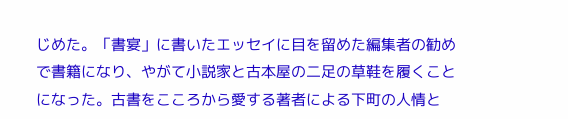じめた。「書宴」に書いたエッセイに目を留めた編集者の勧めで書籍になり、やがて小説家と古本屋の二足の草鞋を履くことになった。古書をこころから愛する著者による下町の人情と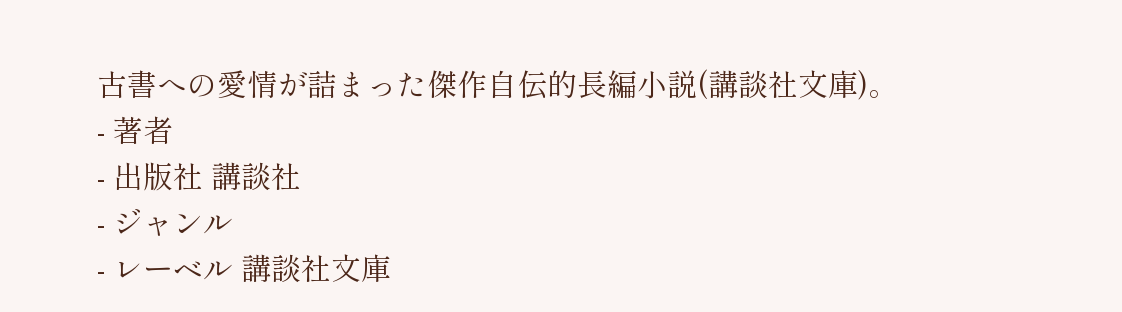古書への愛情が詰まった傑作自伝的長編小説(講談社文庫)。
- 著者
- 出版社 講談社
- ジャンル
- レーベル 講談社文庫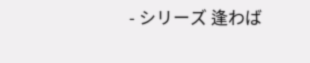- シリーズ 逢わば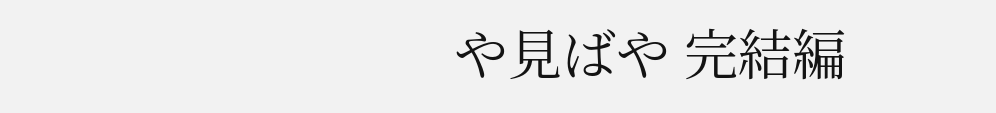や見ばや 完結編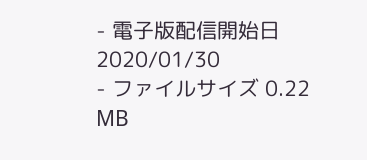- 電子版配信開始日 2020/01/30
- ファイルサイズ 0.22 MB